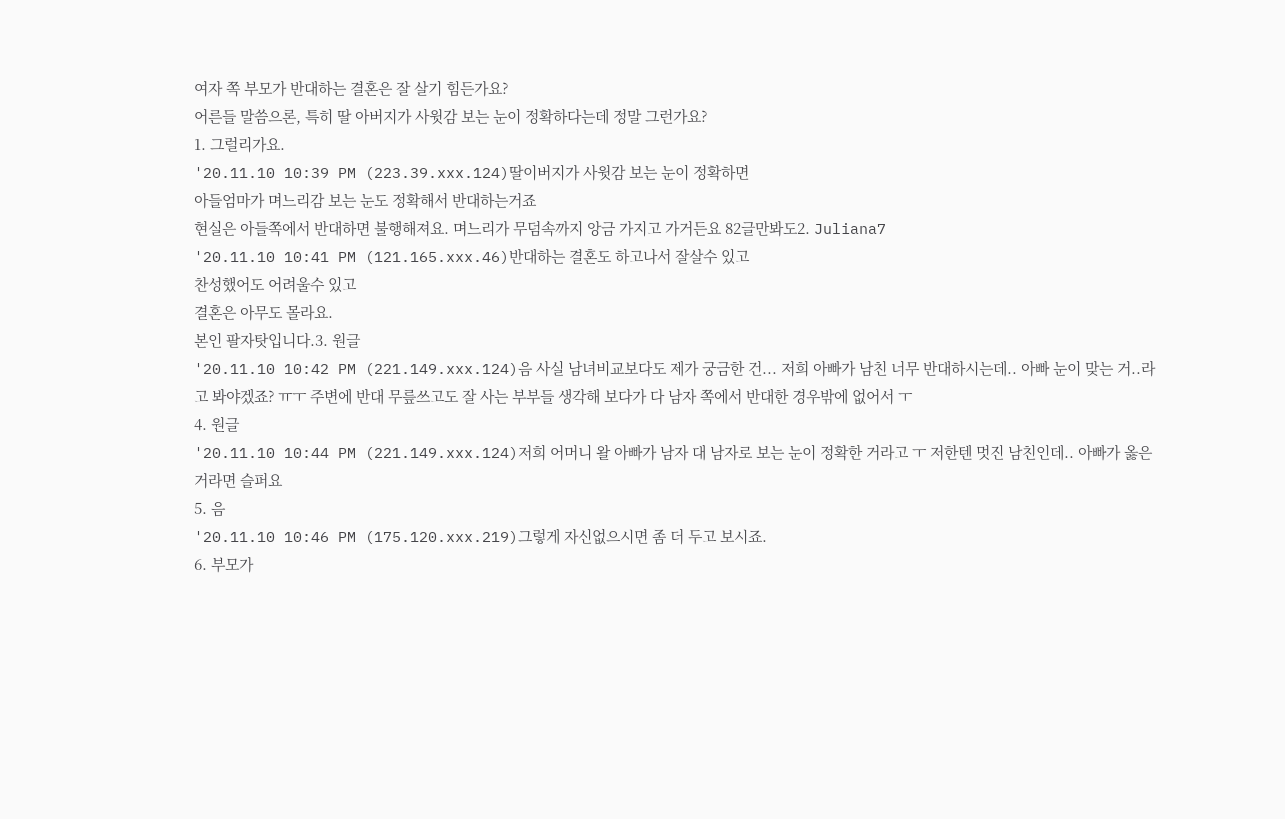여자 쪽 부모가 반대하는 결혼은 잘 살기 힘든가요?
어른들 말씀으론, 특히 딸 아버지가 사윗감 보는 눈이 정확하다는데 정말 그런가요?
1. 그럴리가요.
'20.11.10 10:39 PM (223.39.xxx.124)딸이버지가 사윗감 보는 눈이 정확하면
아들엄마가 며느리감 보는 눈도 정확해서 반대하는거죠
현실은 아들쪽에서 반대하면 불행해져요. 며느리가 무덤속까지 앙금 가지고 가거든요 82글만봐도2. Juliana7
'20.11.10 10:41 PM (121.165.xxx.46)반대하는 결혼도 하고나서 잘살수 있고
찬성했어도 어려울수 있고
결혼은 아무도 몰라요.
본인 팔자탓입니다.3. 원글
'20.11.10 10:42 PM (221.149.xxx.124)음 사실 남녀비교보다도 제가 궁금한 건... 저희 아빠가 남친 너무 반대하시는데.. 아빠 눈이 맞는 거..라고 봐야겠죠? ㅠㅜ 주변에 반대 무릎쓰고도 잘 사는 부부들 생각해 보다가 다 남자 쪽에서 반대한 경우밖에 없어서 ㅜ
4. 원글
'20.11.10 10:44 PM (221.149.xxx.124)저희 어머니 왈 아빠가 남자 대 남자로 보는 눈이 정확한 거라고 ㅜ 저한텐 멋진 남친인데.. 아빠가 옳은 거라면 슬퍼요
5. 음
'20.11.10 10:46 PM (175.120.xxx.219)그렇게 자신없으시면 좀 더 두고 보시죠.
6. 부모가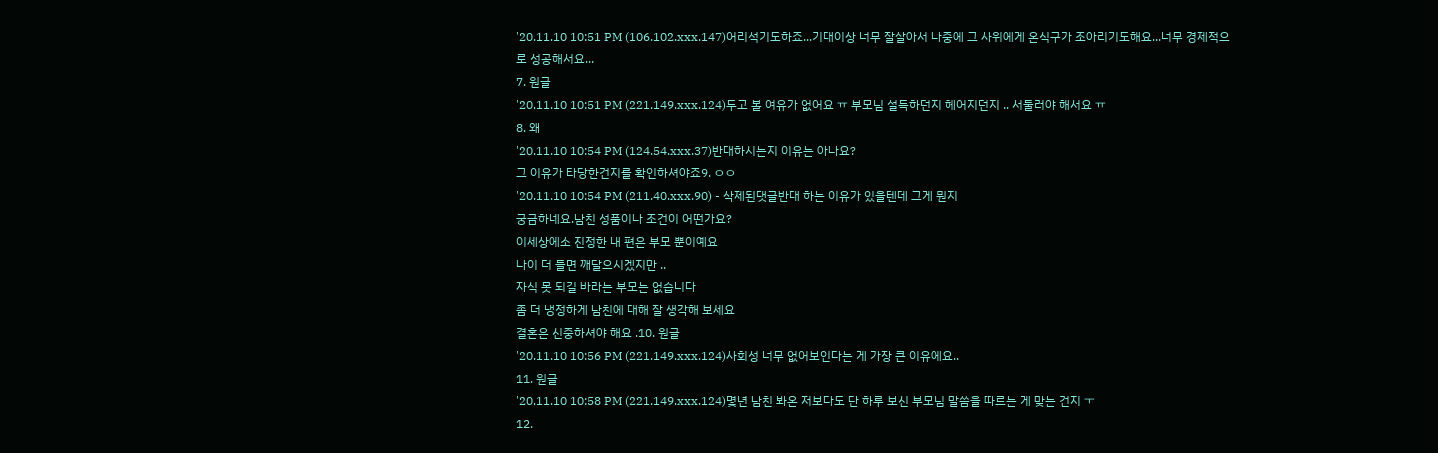'20.11.10 10:51 PM (106.102.xxx.147)어리석기도하죠...기대이상 너무 잘살아서 나중에 그 사위에게 온식구가 조아리기도해요...너무 경제적으로 성공해서요...
7. 원글
'20.11.10 10:51 PM (221.149.xxx.124)두고 볼 여유가 없어요 ㅠ 부모님 설득하던지 헤어지던지 .. 서둘러야 해서요 ㅠ
8. 왜
'20.11.10 10:54 PM (124.54.xxx.37)반대하시는지 이유는 아나요?
그 이유가 타당한건지를 확인하셔야죠9. ㅇㅇ
'20.11.10 10:54 PM (211.40.xxx.90) - 삭제된댓글반대 하는 이유가 있을텐데 그게 뭔지
궁금하네요.남친 성품이나 조건이 어떤가요?
이세상에소 진정한 내 편은 부모 뿐이예요
나이 더 들면 깨달으시겠지만 ..
자식 못 되길 바라는 부모는 없습니다
좀 더 냉정하게 남친에 대해 잘 생각해 보세요
결혼은 신중하셔야 해요 .10. 원글
'20.11.10 10:56 PM (221.149.xxx.124)사회성 너무 없어보인다는 게 가장 큰 이유에요..
11. 원글
'20.11.10 10:58 PM (221.149.xxx.124)몇년 남친 봐온 저보다도 단 하루 보신 부모님 말씀을 따르는 게 맞는 건지 ㅜ
12.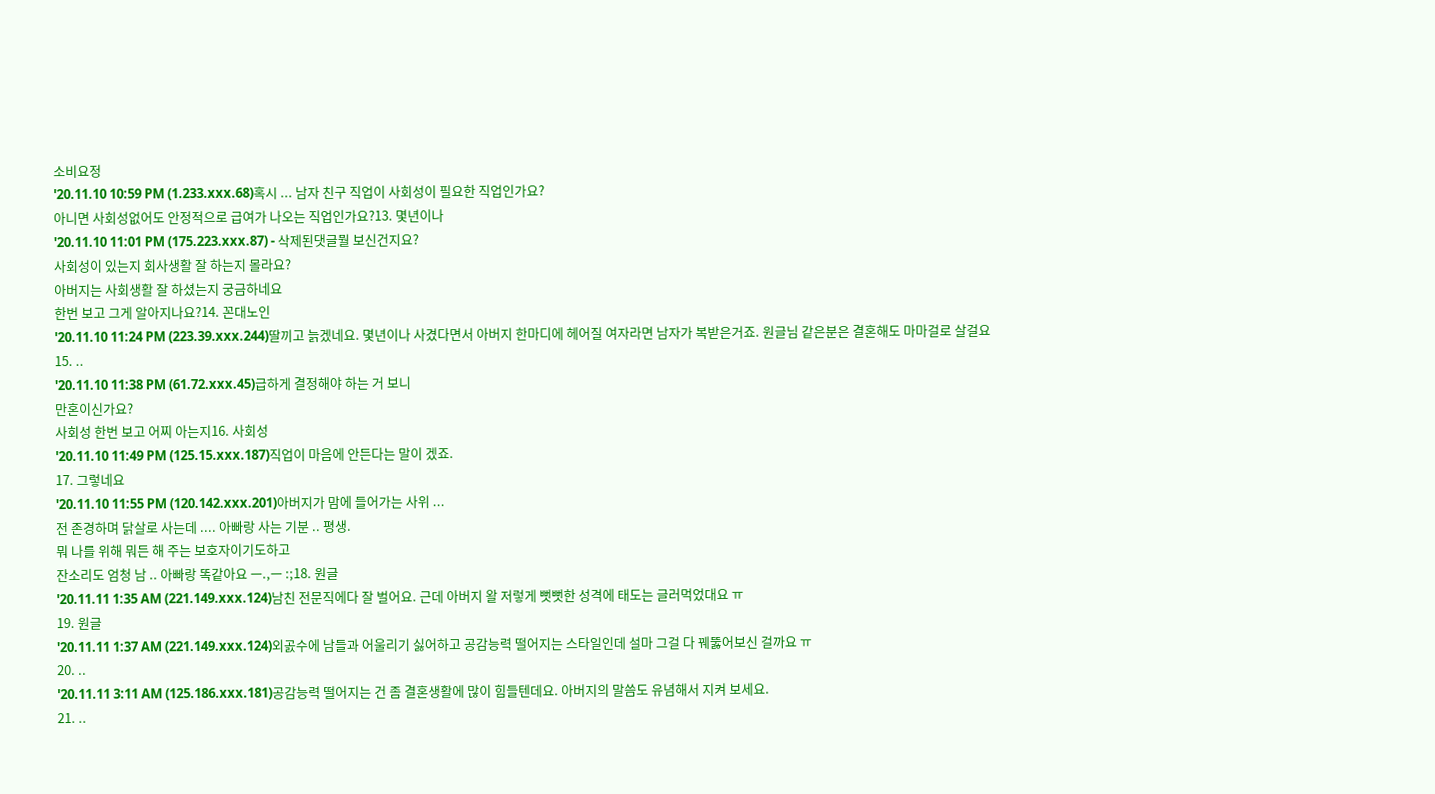소비요정
'20.11.10 10:59 PM (1.233.xxx.68)혹시 ... 남자 친구 직업이 사회성이 필요한 직업인가요?
아니면 사회성없어도 안정적으로 급여가 나오는 직업인가요?13. 몇년이나
'20.11.10 11:01 PM (175.223.xxx.87) - 삭제된댓글뭘 보신건지요?
사회성이 있는지 회사생활 잘 하는지 몰라요?
아버지는 사회생활 잘 하셨는지 궁금하네요
한번 보고 그게 알아지나요?14. 꼰대노인
'20.11.10 11:24 PM (223.39.xxx.244)딸끼고 늙겠네요. 몇년이나 사겼다면서 아버지 한마디에 헤어질 여자라면 남자가 복받은거죠. 원글님 같은분은 결혼해도 마마걸로 살걸요
15. ..
'20.11.10 11:38 PM (61.72.xxx.45)급하게 결정해야 하는 거 보니
만혼이신가요?
사회성 한번 보고 어찌 아는지16. 사회성
'20.11.10 11:49 PM (125.15.xxx.187)직업이 마음에 안든다는 말이 겠죠.
17. 그렇네요
'20.11.10 11:55 PM (120.142.xxx.201)아버지가 맘에 들어가는 사위 ...
전 존경하며 닭살로 사는데 .... 아빠랑 사는 기분 .. 평생.
뭐 나를 위해 뭐든 해 주는 보호자이기도하고
잔소리도 엄청 남 .. 아빠랑 똑같아요 ㅡ.,ㅡ :;18. 원글
'20.11.11 1:35 AM (221.149.xxx.124)남친 전문직에다 잘 벌어요. 근데 아버지 왈 저렇게 뻣뻣한 성격에 태도는 글러먹었대요 ㅠ
19. 원글
'20.11.11 1:37 AM (221.149.xxx.124)외곬수에 남들과 어울리기 싫어하고 공감능력 떨어지는 스타일인데 설마 그걸 다 꿰뚫어보신 걸까요 ㅠ
20. ..
'20.11.11 3:11 AM (125.186.xxx.181)공감능력 떨어지는 건 좀 결혼생활에 많이 힘들텐데요. 아버지의 말씀도 유념해서 지켜 보세요.
21. ..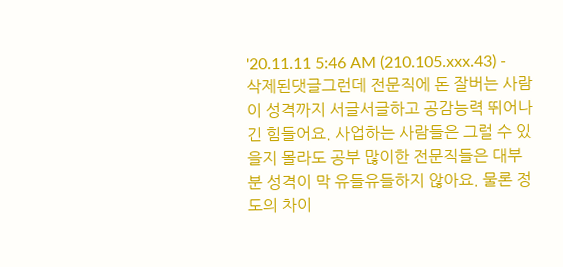'20.11.11 5:46 AM (210.105.xxx.43) - 삭제된댓글그런데 전문직에 돈 잘버는 사람이 성격까지 서글서글하고 공감능력 뛰어나긴 힘들어요. 사업하는 사람들은 그럴 수 있을지 몰라도 공부 많이한 전문직들은 대부분 성격이 막 유들유들하지 않아요. 물론 정도의 차이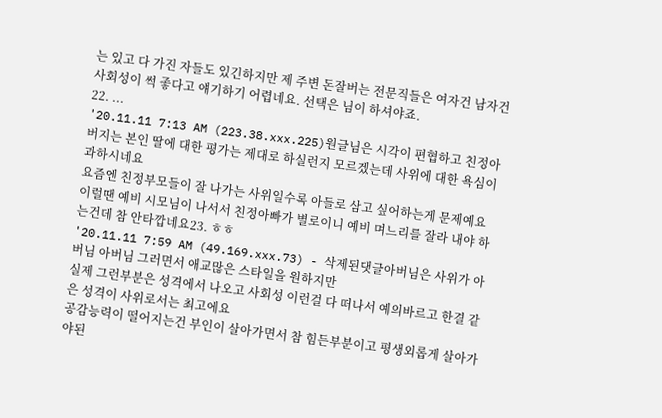는 있고 다 가진 자들도 있긴하지만 제 주변 돈잘버는 전문직들은 여자건 남자건 사회성이 썩 좋다고 얘기하기 어렵네요. 선택은 님이 하셔야죠.
22. ...
'20.11.11 7:13 AM (223.38.xxx.225)원글님은 시각이 편협하고 친정아버지는 본인 딸에 대한 평가는 제대로 하실런지 모르겠는데 사위에 대한 욕심이 과하시네요
요즘엔 친정부모들이 잘 나가는 사위일수록 아들로 삼고 싶어하는게 문제예요
이럴땐 예비 시모님이 나서서 친정아빠가 별로이니 예비 며느리를 잘라 내야 하는건데 참 안타깝네요23. ㅎㅎ
'20.11.11 7:59 AM (49.169.xxx.73) - 삭제된댓글아버님은 사위가 아버님 아버님 그러면서 애교많은 스타일을 원하지만
실제 그런부분은 성격에서 나오고 사회성 이런걸 다 떠나서 예의바르고 한결 같은 성격이 사위로서는 최고에요
공감능력이 떨어지는건 부인이 살아가면서 참 힘든부분이고 평생외롭게 살아가야된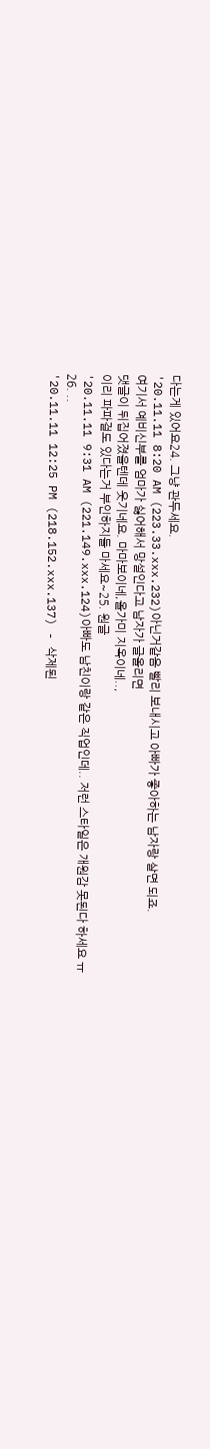다는게 있어요24. 그냥 관두세요.
'20.11.11 8:20 AM (223.33.xxx.232)아닌거같음 빨리 보내시고 아빠가 좋아하는 남자랑 살면 되죠.
여기서 예비신부를 엄마가 싫어해서 망설인다고 남자가 글올리면
댓글이 뒤집어졌을텐데 웃기네요. 마마보이네,올가미 지옥이네..,
이리 파파걸도 있다는거 부인하지들 마세요~25. 원글
'20.11.11 9:31 AM (221.149.xxx.124)아빠도 남친이랑 같은 직업인데.. 저런 스타일은 개원감 못된다 하세요 ㅠ
26. ..
'20.11.11 12:25 PM (218.152.xxx.137) - 삭제된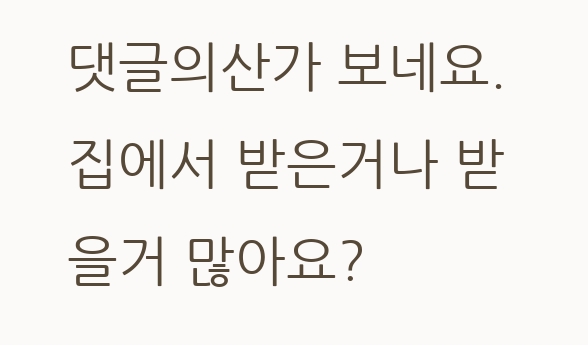댓글의산가 보네요. 집에서 받은거나 받을거 많아요?